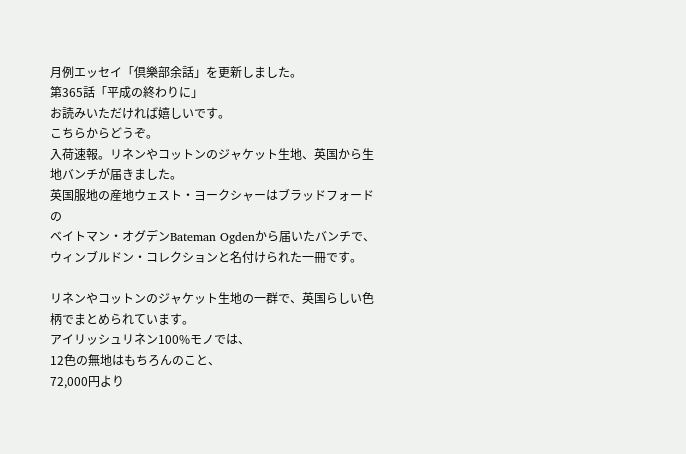月例エッセイ「倶樂部余話」を更新しました。
第365話「平成の終わりに」
お読みいただければ嬉しいです。
こちらからどうぞ。
入荷速報。リネンやコットンのジャケット生地、英国から生地バンチが届きました。
英国服地の産地ウェスト・ヨークシャーはブラッドフォードの
ベイトマン・オグデンBateman Ogdenから届いたバンチで、
ウィンブルドン・コレクションと名付けられた一冊です。

リネンやコットンのジャケット生地の一群で、英国らしい色柄でまとめられています。
アイリッシュリネン100%モノでは、
12色の無地はもちろんのこと、
72,000円より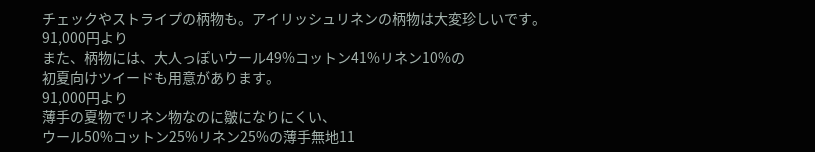チェックやストライプの柄物も。アイリッシュリネンの柄物は大変珍しいです。
91,000円より
また、柄物には、大人っぽいウール49%コットン41%リネン10%の
初夏向けツイードも用意があります。
91,000円より
薄手の夏物でリネン物なのに皺になりにくい、
ウール50%コットン25%リネン25%の薄手無地11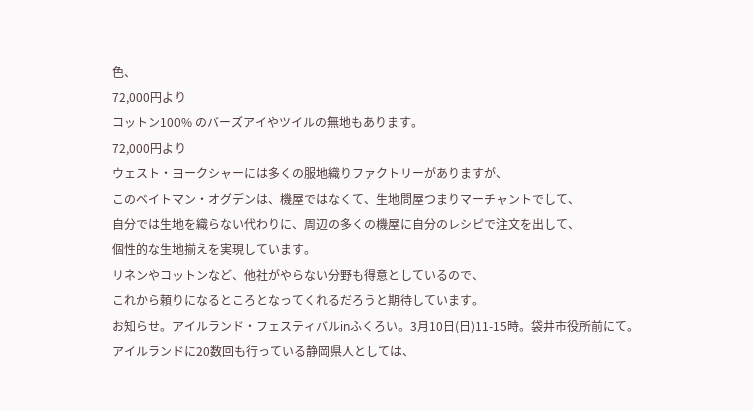色、
72,000円より
コットン100% のバーズアイやツイルの無地もあります。
72,000円より
ウェスト・ヨークシャーには多くの服地織りファクトリーがありますが、
このベイトマン・オグデンは、機屋ではなくて、生地問屋つまりマーチャントでして、
自分では生地を織らない代わりに、周辺の多くの機屋に自分のレシピで注文を出して、
個性的な生地揃えを実現しています。
リネンやコットンなど、他社がやらない分野も得意としているので、
これから頼りになるところとなってくれるだろうと期待しています。
お知らせ。アイルランド・フェスティバルinふくろい。3月10日(日)11-15時。袋井市役所前にて。
アイルランドに20数回も行っている静岡県人としては、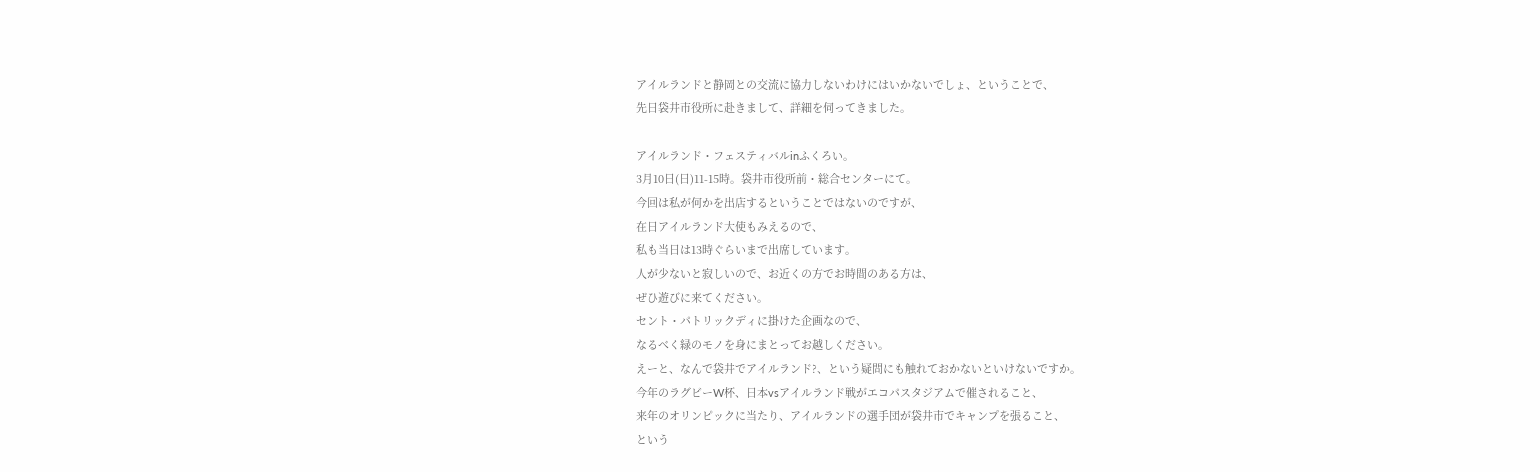アイルランドと静岡との交流に協力しないわけにはいかないでしょ、ということで、
先日袋井市役所に赴きまして、詳細を伺ってきました。

アイルランド・フェスティバルinふくろい。
3月10日(日)11-15時。袋井市役所前・総合センターにて。
今回は私が何かを出店するということではないのですが、
在日アイルランド大使もみえるので、
私も当日は13時ぐらいまで出席しています。
人が少ないと寂しいので、お近くの方でお時間のある方は、
ぜひ遊びに来てください。
セント・パトリックディに掛けた企画なので、
なるべく緑のモノを身にまとってお越しください。
えーと、なんで袋井でアイルランド?、という疑問にも触れておかないといけないですか。
今年のラグビーW杯、日本vsアイルランド戦がエコパスタジアムで催されること、
来年のオリンピックに当たり、アイルランドの選手団が袋井市でキャンプを張ること、
という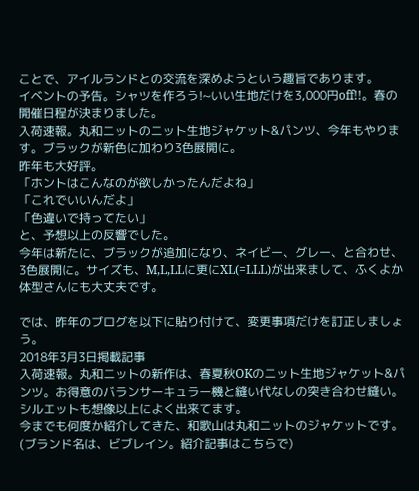ことで、アイルランドとの交流を深めようという趣旨であります。
イベントの予告。シャツを作ろう!~いい生地だけを3,000円off!!。春の開催日程が決まりました。
入荷速報。丸和ニットのニット生地ジャケット&パンツ、今年もやります。ブラックが新色に加わり3色展開に。
昨年も大好評。
「ホントはこんなのが欲しかったんだよね」
「これでいいんだよ」
「色違いで持ってたい」
と、予想以上の反響でした。
今年は新たに、ブラックが追加になり、ネイビー、グレー、と合わせ、3色展開に。サイズも、M,L,LLに更にXL(=LLL)が出来まして、ふくよか体型さんにも大丈夫です。

では、昨年のブログを以下に貼り付けて、変更事項だけを訂正しましょう。
2018年3月3日掲載記事
入荷速報。丸和ニットの新作は、春夏秋OKのニット生地ジャケット&パンツ。お得意のバランサーキュラー機と縫い代なしの突き合わせ縫い。シルエットも想像以上によく出来てます。
今までも何度か紹介してきた、和歌山は丸和ニットのジャケットです。
(ブランド名は、ビブレイン。紹介記事はこちらで)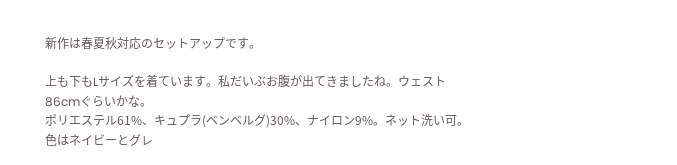新作は春夏秋対応のセットアップです。

上も下もLサイズを着ています。私だいぶお腹が出てきましたね。ウェスト86cmぐらいかな。
ポリエステル61%、キュプラ(ベンベルグ)30%、ナイロン9%。ネット洗い可。
色はネイビーとグレ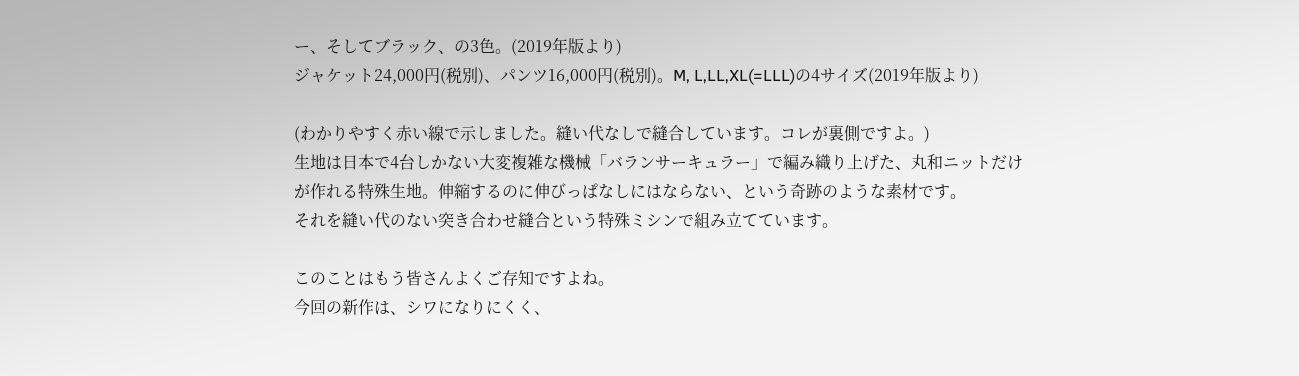ー、そしてブラック、の3色。(2019年版より)
ジャケット24,000円(税別)、パンツ16,000円(税別)。M, L,LL,XL(=LLL)の4サイズ(2019年版より)

(わかりやすく赤い線で示しました。縫い代なしで縫合しています。コレが裏側ですよ。)
生地は日本で4台しかない大変複雑な機械「バランサーキュラー」で編み織り上げた、丸和ニットだけが作れる特殊生地。伸縮するのに伸びっぱなしにはならない、という奇跡のような素材です。
それを縫い代のない突き合わせ縫合という特殊ミシンで組み立てています。

このことはもう皆さんよくご存知ですよね。
今回の新作は、シワになりにくく、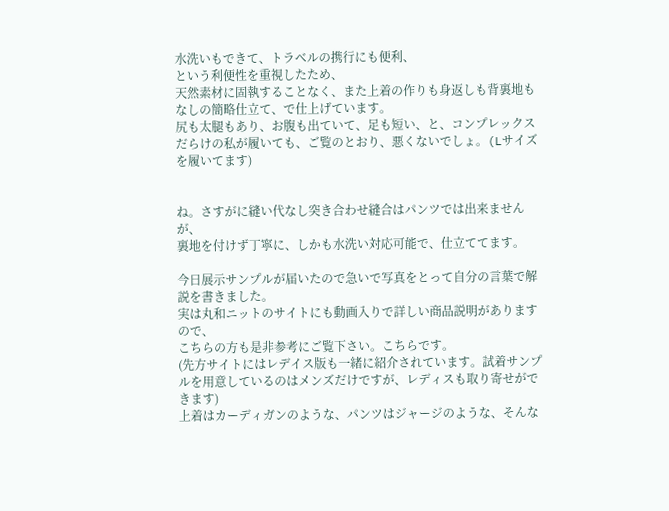水洗いもできて、トラベルの携行にも便利、
という利便性を重視したため、
天然素材に固執することなく、また上着の作りも身返しも背裏地もなしの簡略仕立て、で仕上げています。
尻も太腿もあり、お腹も出ていて、足も短い、と、コンプレックスだらけの私が履いても、ご覧のとおり、悪くないでしょ。(Lサイズを履いてます)


ね。さすがに縫い代なし突き合わせ縫合はパンツでは出来ませんが、
裏地を付けず丁寧に、しかも水洗い対応可能で、仕立ててます。

今日展示サンプルが届いたので急いで写真をとって自分の言葉で解説を書きました。
実は丸和ニットのサイトにも動画入りで詳しい商品説明がありますので、
こちらの方も是非参考にご覧下さい。こちらです。
(先方サイトにはレデイス版も一緒に紹介されています。試着サンプルを用意しているのはメンズだけですが、レディスも取り寄せができます)
上着はカーディガンのような、パンツはジャージのような、そんな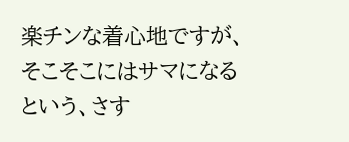楽チンな着心地ですが、
そこそこにはサマになるという、さす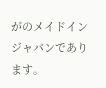がのメイドインジャパンであります。